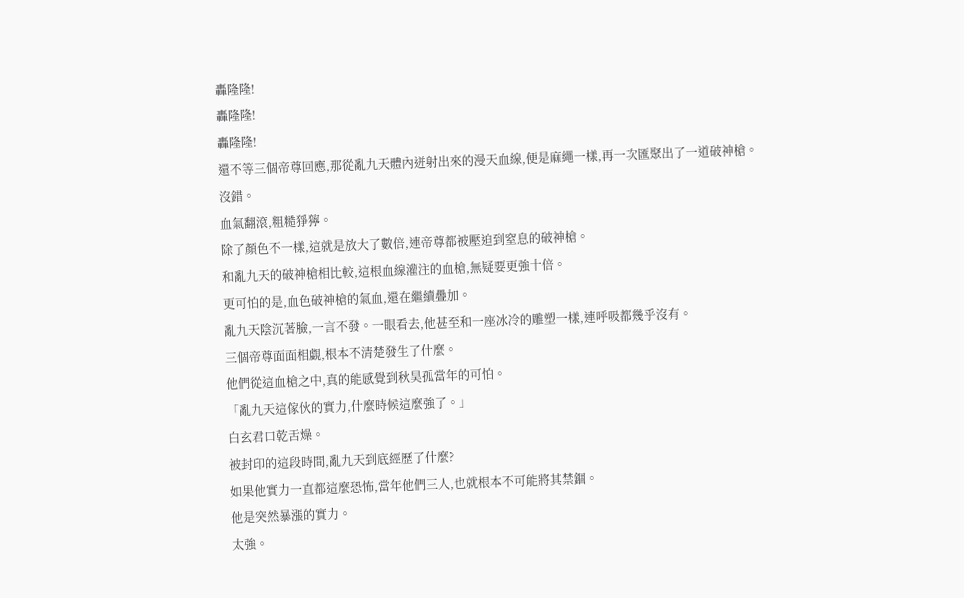轟隆隆!
轟隆隆!
轟隆隆!
還不等三個帝尊回應,那從亂九天體內迸射出來的漫天血線,便是麻繩一樣,再一次匯聚出了一道破神槍。
沒錯。
血氣翻滾,粗糙猙獰。
除了顏色不一樣,這就是放大了數倍,連帝尊都被壓迫到窒息的破神槍。
和亂九天的破神槍相比較,這根血線灌注的血槍,無疑要更強十倍。
更可怕的是,血色破神槍的氣血,還在繼續疊加。
亂九天陰沉著臉,一言不發。一眼看去,他甚至和一座冰冷的雕塑一樣,連呼吸都幾乎沒有。
三個帝尊面面相覷,根本不清楚發生了什麼。
他們從這血槍之中,真的能感覺到秋昊孤當年的可怕。
「亂九天這傢伙的實力,什麼時候這麼強了。」
白玄君口乾舌燥。
被封印的這段時間,亂九天到底經歷了什麼?
如果他實力一直都這麼恐怖,當年他們三人,也就根本不可能將其禁錮。
他是突然暴漲的實力。
太強。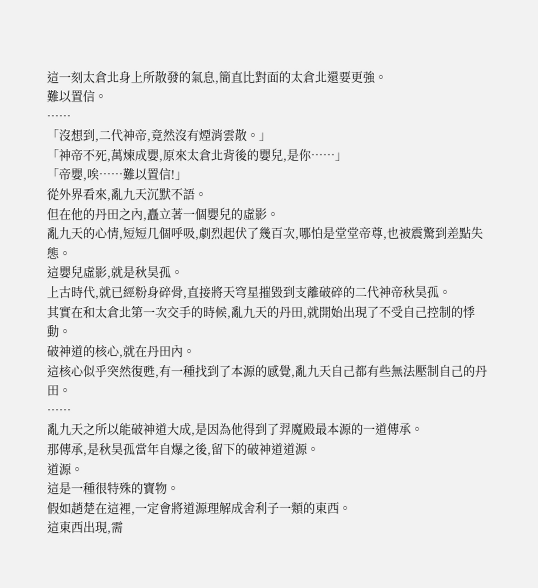這一刻太倉北身上所散發的氣息,簡直比對面的太倉北還要更強。
難以置信。
……
「沒想到,二代神帝,竟然沒有煙消雲散。」
「神帝不死,萬煉成嬰,原來太倉北背後的嬰兒,是你……」
「帝嬰,唉……難以置信!」
從外界看來,亂九天沉默不語。
但在他的丹田之內,矗立著一個嬰兒的虛影。
亂九天的心情,短短几個呼吸,劇烈起伏了幾百次,哪怕是堂堂帝尊,也被震驚到差點失態。
這嬰兒虛影,就是秋昊孤。
上古時代,就已經粉身碎骨,直接將天穹星摧毀到支離破碎的二代神帝秋昊孤。
其實在和太倉北第一次交手的時候,亂九天的丹田,就開始出現了不受自己控制的悸動。
破神道的核心,就在丹田內。
這核心似乎突然復甦,有一種找到了本源的感覺,亂九天自己都有些無法壓制自己的丹田。
……
亂九天之所以能破神道大成,是因為他得到了羿魔殿最本源的一道傳承。
那傳承,是秋昊孤當年自爆之後,留下的破神道道源。
道源。
這是一種很特殊的寶物。
假如趙楚在這裡,一定會將道源理解成舍利子一類的東西。
這東西出現,需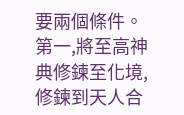要兩個條件。
第一,將至高神典修鍊至化境,修鍊到天人合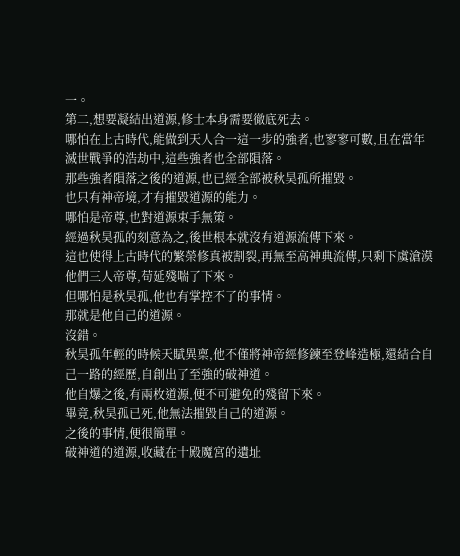一。
第二,想要凝結出道源,修士本身需要徹底死去。
哪怕在上古時代,能做到天人合一這一步的強者,也寥寥可數,且在當年滅世戰爭的浩劫中,這些強者也全部隕落。
那些強者隕落之後的道源,也已經全部被秋昊孤所摧毀。
也只有神帝境,才有摧毀道源的能力。
哪怕是帝尊,也對道源束手無策。
經過秋昊孤的刻意為之,後世根本就沒有道源流傳下來。
這也使得上古時代的繁榮修真被割裂,再無至高神典流傳,只剩下虞滄漠他們三人帝尊,苟延殘喘了下來。
但哪怕是秋昊孤,他也有掌控不了的事情。
那就是他自己的道源。
沒錯。
秋昊孤年輕的時候天賦異稟,他不僅將神帝經修鍊至登峰造極,還結合自己一路的經歷,自創出了至強的破神道。
他自爆之後,有兩枚道源,便不可避免的殘留下來。
畢竟,秋昊孤已死,他無法摧毀自己的道源。
之後的事情,便很簡單。
破神道的道源,收藏在十殿魔宮的遺址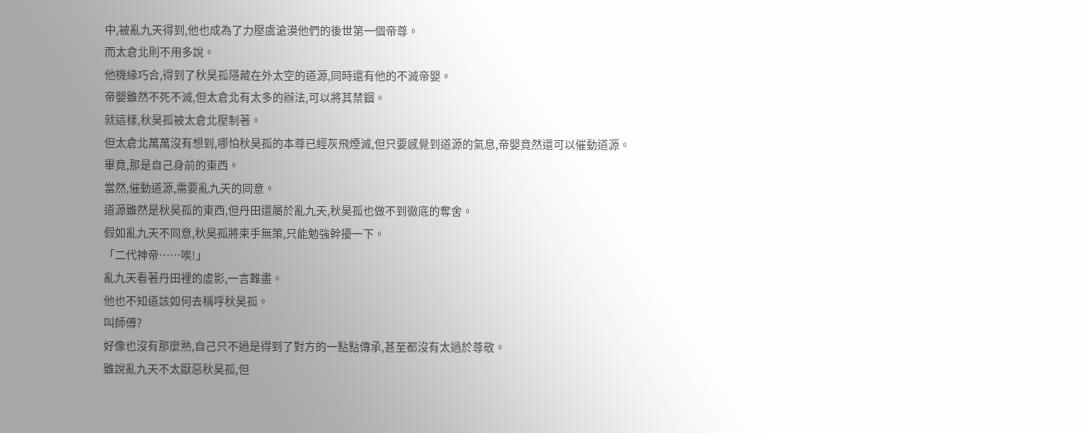中,被亂九天得到,他也成為了力壓虞滄漠他們的後世第一個帝尊。
而太倉北則不用多說。
他機緣巧合,得到了秋昊孤隱藏在外太空的道源,同時還有他的不滅帝嬰。
帝嬰雖然不死不滅,但太倉北有太多的辦法,可以將其禁錮。
就這樣,秋昊孤被太倉北壓制著。
但太倉北萬萬沒有想到,哪怕秋昊孤的本尊已經灰飛煙滅,但只要感覺到道源的氣息,帝嬰竟然還可以催動道源。
畢竟,那是自己身前的東西。
當然,催動道源,需要亂九天的同意。
道源雖然是秋昊孤的東西,但丹田還屬於亂九天,秋昊孤也做不到徹底的奪舍。
假如亂九天不同意,秋昊孤將束手無策,只能勉強幹擾一下。
「二代神帝……唉!」
亂九天看著丹田裡的虛影,一言難盡。
他也不知道該如何去稱呼秋昊孤。
叫師傅?
好像也沒有那麼熟,自己只不過是得到了對方的一點點傳承,甚至都沒有太過於尊敬。
雖說亂九天不太厭惡秋昊孤,但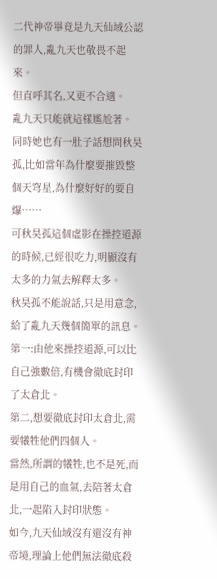二代神帝畢竟是九天仙域公認的罪人,亂九天也敬畏不起來。
但直呼其名,又更不合適。
亂九天只能就這樣尷尬著。
同時她也有一肚子話想問秋昊孤,比如當年為什麼要摧毀整個天穹星,為什麼好好的要自爆……
可秋昊孤這個虛影在操控道源的時候,已經很吃力,明顯沒有太多的力氣去解釋太多。
秋昊孤不能說話,只是用意念,給了亂九天幾個簡單的訊息。
第一:由他來操控道源,可以比自己強數倍,有機會徹底封印了太倉北。
第二,想要徹底封印太倉北,需要犧牲他們四個人。
當然,所謂的犧牲,也不是死,而是用自己的血氣,去陪著太倉北,一起陷入封印狀態。
如今,九天仙域沒有還沒有神帝境,理論上他們無法徹底殺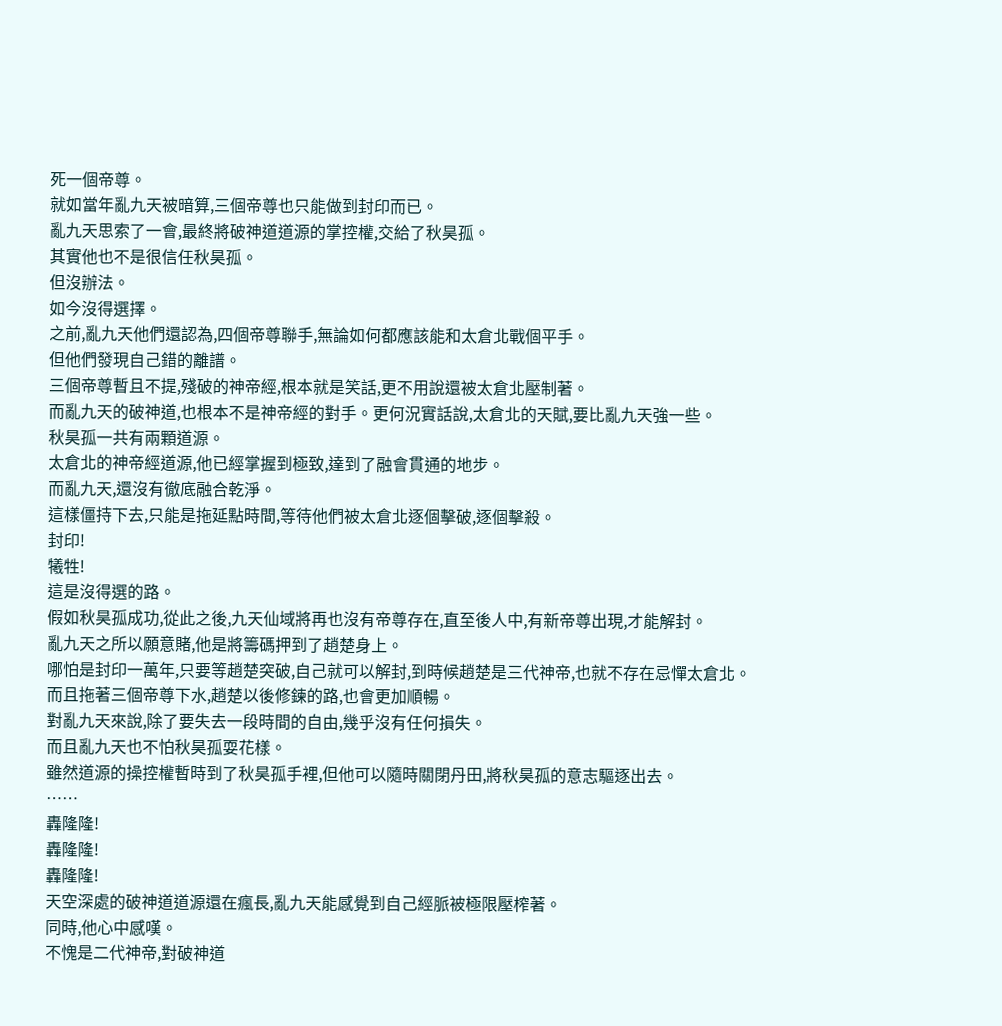死一個帝尊。
就如當年亂九天被暗算,三個帝尊也只能做到封印而已。
亂九天思索了一會,最終將破神道道源的掌控權,交給了秋昊孤。
其實他也不是很信任秋昊孤。
但沒辦法。
如今沒得選擇。
之前,亂九天他們還認為,四個帝尊聯手,無論如何都應該能和太倉北戰個平手。
但他們發現自己錯的離譜。
三個帝尊暫且不提,殘破的神帝經,根本就是笑話,更不用說還被太倉北壓制著。
而亂九天的破神道,也根本不是神帝經的對手。更何況實話說,太倉北的天賦,要比亂九天強一些。
秋昊孤一共有兩顆道源。
太倉北的神帝經道源,他已經掌握到極致,達到了融會貫通的地步。
而亂九天,還沒有徹底融合乾淨。
這樣僵持下去,只能是拖延點時間,等待他們被太倉北逐個擊破,逐個擊殺。
封印!
犧牲!
這是沒得選的路。
假如秋昊孤成功,從此之後,九天仙域將再也沒有帝尊存在,直至後人中,有新帝尊出現,才能解封。
亂九天之所以願意賭,他是將籌碼押到了趙楚身上。
哪怕是封印一萬年,只要等趙楚突破,自己就可以解封,到時候趙楚是三代神帝,也就不存在忌憚太倉北。
而且拖著三個帝尊下水,趙楚以後修鍊的路,也會更加順暢。
對亂九天來說,除了要失去一段時間的自由,幾乎沒有任何損失。
而且亂九天也不怕秋昊孤耍花樣。
雖然道源的操控權暫時到了秋昊孤手裡,但他可以隨時關閉丹田,將秋昊孤的意志驅逐出去。
……
轟隆隆!
轟隆隆!
轟隆隆!
天空深處的破神道道源還在瘋長,亂九天能感覺到自己經脈被極限壓榨著。
同時,他心中感嘆。
不愧是二代神帝,對破神道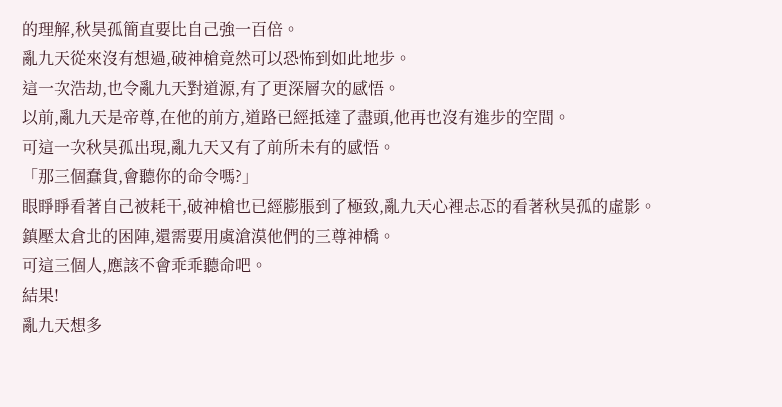的理解,秋昊孤簡直要比自己強一百倍。
亂九天從來沒有想過,破神槍竟然可以恐怖到如此地步。
這一次浩劫,也令亂九天對道源,有了更深層次的感悟。
以前,亂九天是帝尊,在他的前方,道路已經抵達了盡頭,他再也沒有進步的空間。
可這一次秋昊孤出現,亂九天又有了前所未有的感悟。
「那三個蠢貨,會聽你的命令嗎?」
眼睜睜看著自己被耗干,破神槍也已經膨脹到了極致,亂九天心裡忐忑的看著秋昊孤的虛影。
鎮壓太倉北的困陣,還需要用虞滄漠他們的三尊神橋。
可這三個人,應該不會乖乖聽命吧。
結果!
亂九天想多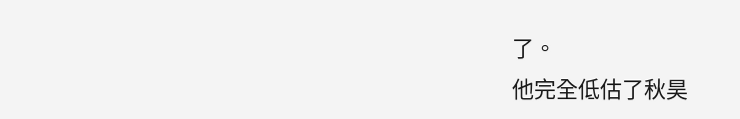了。
他完全低估了秋昊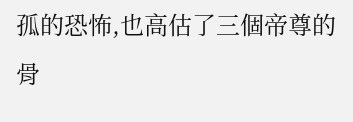孤的恐怖,也高估了三個帝尊的骨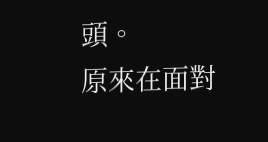頭。
原來在面對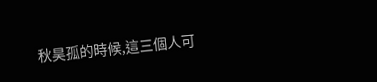秋昊孤的時候,這三個人可